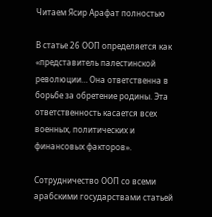Читаем Ясир Арафат полностью

В статье 26 ООП определяется как «представитель палестинской революции… Она ответственна в борьбе за обретение родины. Эта ответственность касается всех военных, политических и финансовых факторов».

Сотрудничество ООП со всеми арабскими государствами статьей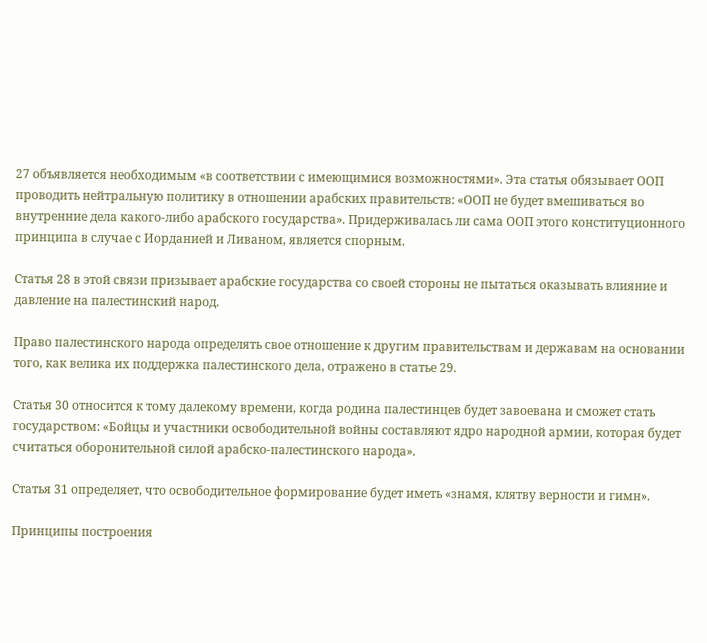27 объявляется необходимым «в соответствии с имеющимися возможностями». Эта статья обязывает ООП проводить нейтральную политику в отношении арабских правительств: «ООП не будет вмешиваться во внутренние дела какого-либо арабского государства». Придерживалась ли сама ООП этого конституционного принципа в случае с Иорданией и Ливаном, является спорным.

Статья 28 в этой связи призывает арабские государства со своей стороны не пытаться оказывать влияние и давление на палестинский народ.

Право палестинского народа определять свое отношение к другим правительствам и державам на основании того, как велика их поддержка палестинского дела, отражено в статье 29.

Статья 30 относится к тому далекому времени, когда родина палестинцев будет завоевана и сможет стать государством: «Бойцы и участники освободительной войны составляют ядро народной армии, которая будет считаться оборонительной силой арабско-палестинского народа».

Статья 31 определяет, что освободительное формирование будет иметь «знамя, клятву верности и гимн».

Принципы построения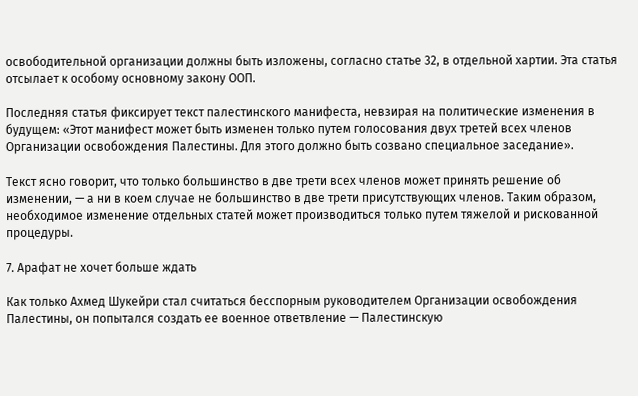освободительной организации должны быть изложены, согласно статье 32, в отдельной хартии. Эта статья отсылает к особому основному закону ООП.

Последняя статья фиксирует текст палестинского манифеста, невзирая на политические изменения в будущем: «Этот манифест может быть изменен только путем голосования двух третей всех членов Организации освобождения Палестины. Для этого должно быть созвано специальное заседание».

Текст ясно говорит, что только большинство в две трети всех членов может принять решение об изменении, — а ни в коем случае не большинство в две трети присутствующих членов. Таким образом, необходимое изменение отдельных статей может производиться только путем тяжелой и рискованной процедуры.

7. Арафат не хочет больше ждать

Как только Ахмед Шукейри стал считаться бесспорным руководителем Организации освобождения Палестины, он попытался создать ее военное ответвление — Палестинскую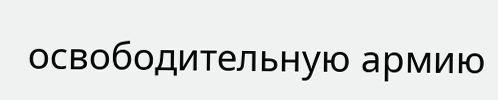освободительную армию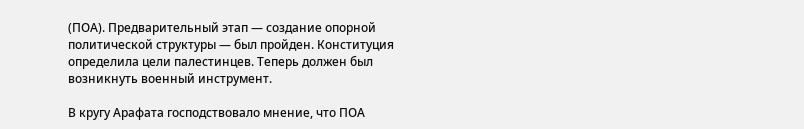(ПОА). Предварительный этап — создание опорной политической структуры — был пройден. Конституция определила цели палестинцев. Теперь должен был возникнуть военный инструмент.

В кругу Арафата господствовало мнение, что ПОА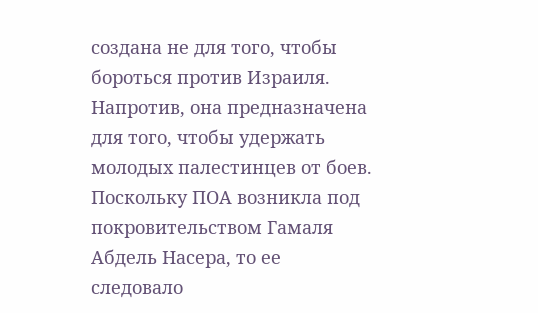создана не для того, чтобы бороться против Израиля. Напротив, она предназначена для того, чтобы удержать молодых палестинцев от боев. Поскольку ПОА возникла под покровительством Гамаля Абдель Насера, то ее следовало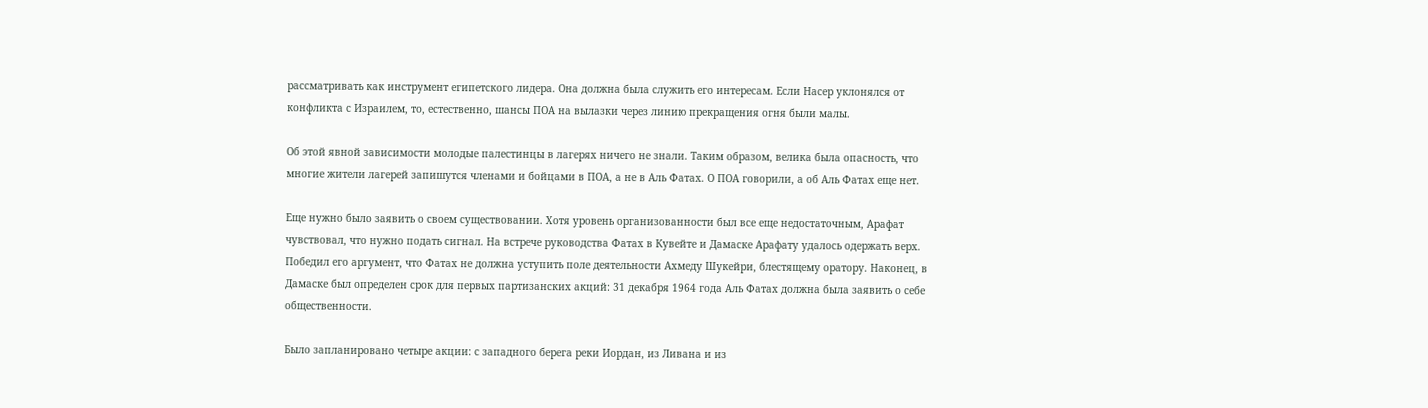рассматривать как инструмент египетского лидера. Она должна была служить его интересам. Если Насер уклонялся от конфликта с Израилем, то, естественно, шансы ПОА на вылазки через линию прекращения огня были малы.

Об этой явной зависимости молодые палестинцы в лагерях ничего не знали. Таким образом, велика была опасность, что многие жители лагерей запишутся членами и бойцами в ПОА, а не в Аль Фатах. О ПОА говорили, а об Аль Фатах еще нет.

Еще нужно было заявить о своем существовании. Хотя уровень организованности был все еще недостаточным, Арафат чувствовал, что нужно подать сигнал. На встрече руководства Фатах в Кувейте и Дамаске Арафату удалось одержать верх. Победил его аргумент, что Фатах не должна уступить поле деятельности Ахмеду Шукейри, блестящему оратору. Наконец, в Дамаске был определен срок для первых партизанских акций: 31 декабря 1964 года Аль Фатах должна была заявить о себе общественности.

Было запланировано четыре акции: с западного берега реки Иордан, из Ливана и из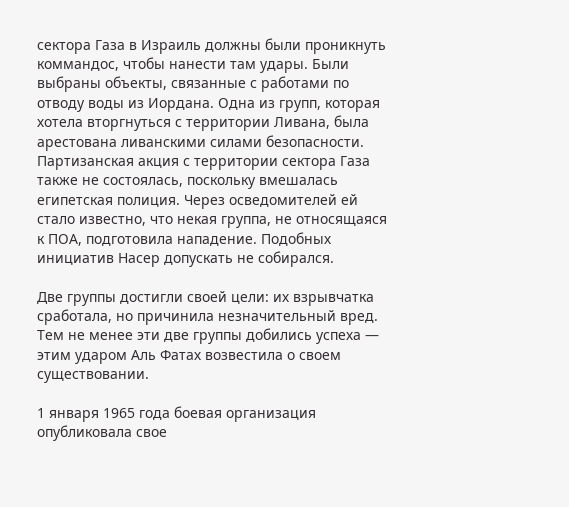сектора Газа в Израиль должны были проникнуть коммандос, чтобы нанести там удары. Были выбраны объекты, связанные с работами по отводу воды из Иордана. Одна из групп, которая хотела вторгнуться с территории Ливана, была арестована ливанскими силами безопасности. Партизанская акция с территории сектора Газа также не состоялась, поскольку вмешалась египетская полиция. Через осведомителей ей стало известно, что некая группа, не относящаяся к ПОА, подготовила нападение. Подобных инициатив Насер допускать не собирался.

Две группы достигли своей цели: их взрывчатка сработала, но причинила незначительный вред. Тем не менее эти две группы добились успеха — этим ударом Аль Фатах возвестила о своем существовании.

1 января 1965 года боевая организация опубликовала свое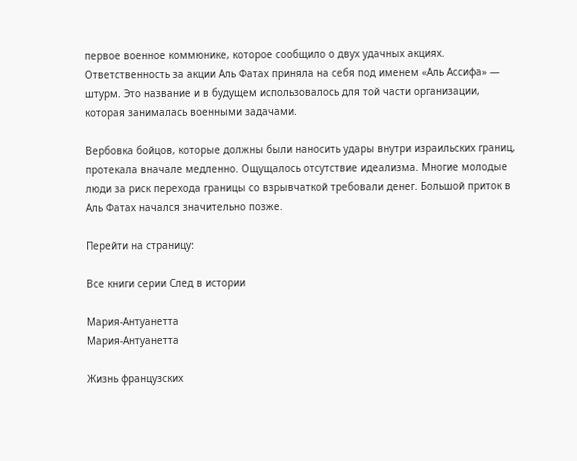первое военное коммюнике, которое сообщило о двух удачных акциях. Ответственность за акции Аль Фатах приняла на себя под именем «Аль Ассифа» — штурм. Это название и в будущем использовалось для той части организации, которая занималась военными задачами.

Вербовка бойцов, которые должны были наносить удары внутри израильских границ, протекала вначале медленно. Ощущалось отсутствие идеализма. Многие молодые люди за риск перехода границы со взрывчаткой требовали денег. Большой приток в Аль Фатах начался значительно позже.

Перейти на страницу:

Все книги серии След в истории

Мария-Антуанетта
Мария-Антуанетта

Жизнь французских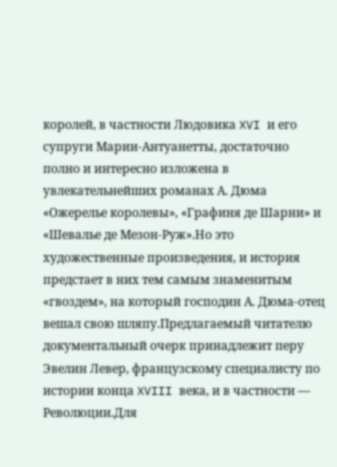королей, в частности Людовика XVI и его супруги Марии-Антуанетты, достаточно полно и интересно изложена в увлекательнейших романах А. Дюма «Ожерелье королевы», «Графиня де Шарни» и «Шевалье де Мезон-Руж».Но это художественные произведения, и история предстает в них тем самым знаменитым «гвоздем», на который господин А. Дюма-отец вешал свою шляпу.Предлагаемый читателю документальный очерк принадлежит перу Эвелин Левер, французскому специалисту по истории конца XVIII века, и в частности — Революции.Для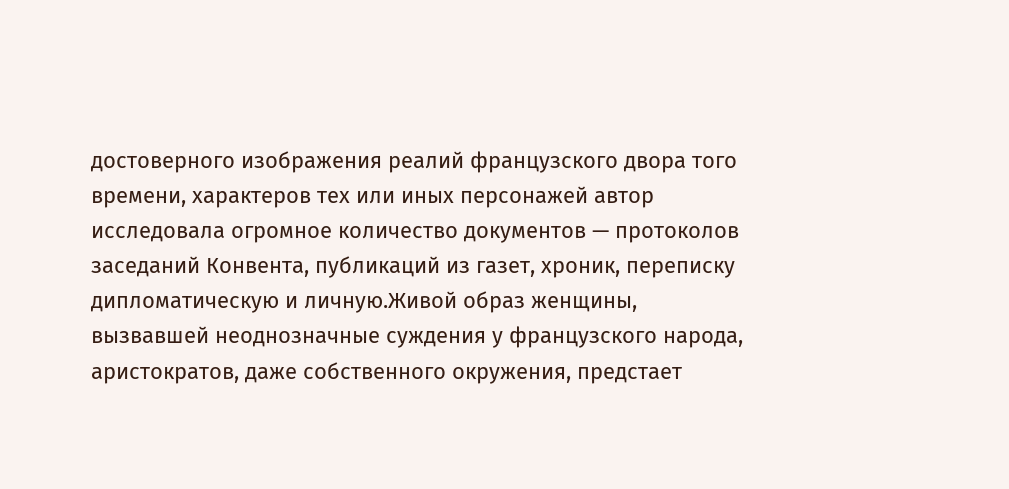достоверного изображения реалий французского двора того времени, характеров тех или иных персонажей автор исследовала огромное количество документов — протоколов заседаний Конвента, публикаций из газет, хроник, переписку дипломатическую и личную.Живой образ женщины, вызвавшей неоднозначные суждения у французского народа, аристократов, даже собственного окружения, предстает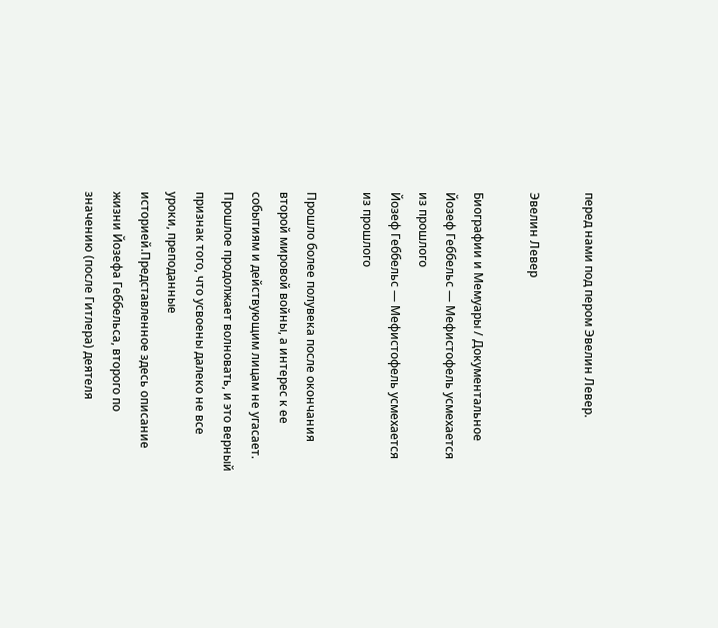перед нами под пером Эвелин Левер.

Эвелин Левер

Биографии и Мемуары / Документальное
Йозеф Геббельс — Мефистофель усмехается из прошлого
Йозеф Геббельс — Мефистофель усмехается из прошлого

Прошло более полувека после окончания второй мировой войны, а интерес к ее событиям и действующим лицам не угасает. Прошлое продолжает волновать, и это верный признак того, что усвоены далеко не все уроки, преподанные историей.Представленное здесь описание жизни Йозефа Геббельса, второго по значению (после Гитлера) деятеля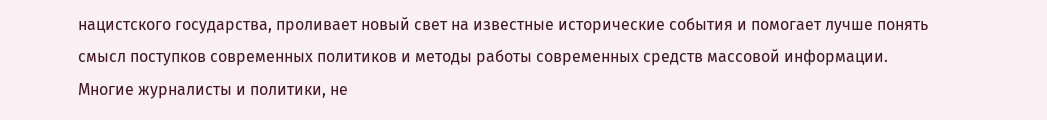нацистского государства, проливает новый свет на известные исторические события и помогает лучше понять смысл поступков современных политиков и методы работы современных средств массовой информации. Многие журналисты и политики, не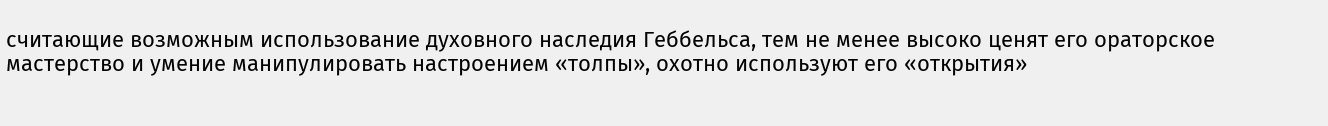считающие возможным использование духовного наследия Геббельса, тем не менее высоко ценят его ораторское мастерство и умение манипулировать настроением «толпы», охотно используют его «открытия»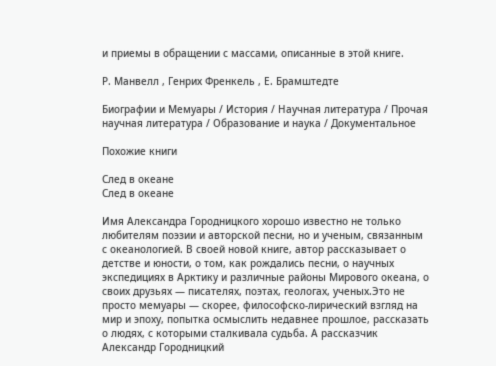и приемы в обращении с массами, описанные в этой книге.

Р. Манвелл , Генрих Френкель , Е. Брамштедте

Биографии и Мемуары / История / Научная литература / Прочая научная литература / Образование и наука / Документальное

Похожие книги

След в океане
След в океане

Имя Александра Городницкого хорошо известно не только любителям поэзии и авторской песни, но и ученым, связанным с океанологией. В своей новой книге, автор рассказывает о детстве и юности, о том, как рождались песни, о научных экспедициях в Арктику и различные районы Мирового океана, о своих друзьях — писателях, поэтах, геологах, ученых.Это не просто мемуары — скорее, философско-лирический взгляд на мир и эпоху, попытка осмыслить недавнее прошлое, рассказать о людях, с которыми сталкивала судьба. А рассказчик Александр Городницкий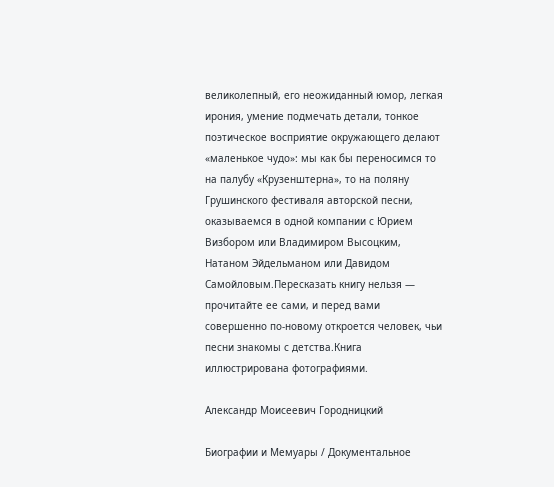великолепный, его неожиданный юмор, легкая ирония, умение подмечать детали, тонкое поэтическое восприятие окружающего делают «маленькое чудо»: мы как бы переносимся то на палубу «Крузенштерна», то на поляну Грушинского фестиваля авторской песни, оказываемся в одной компании с Юрием Визбором или Владимиром Высоцким, Натаном Эйдельманом или Давидом Самойловым.Пересказать книгу нельзя — прочитайте ее сами, и перед вами совершенно по-новому откроется человек, чьи песни знакомы с детства.Книга иллюстрирована фотографиями.

Александр Моисеевич Городницкий

Биографии и Мемуары / Документальное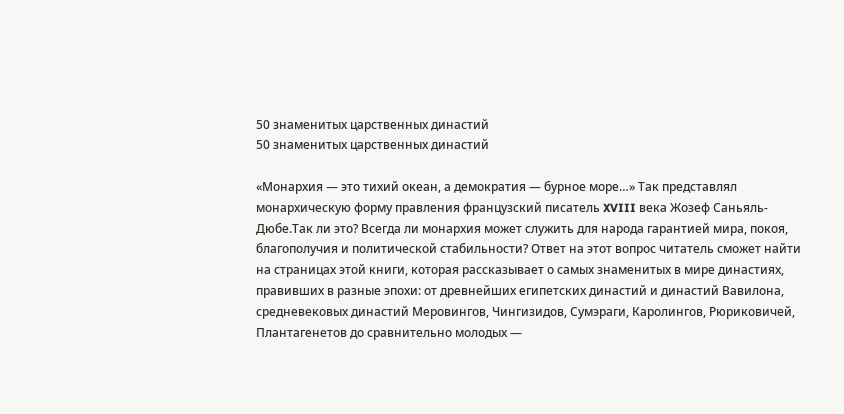50 знаменитых царственных династий
50 знаменитых царственных династий

«Монархия — это тихий океан, а демократия — бурное море…» Так представлял монархическую форму правления французский писатель XVIII века Жозеф Саньяль-Дюбе.Так ли это? Всегда ли монархия может служить для народа гарантией мира, покоя, благополучия и политической стабильности? Ответ на этот вопрос читатель сможет найти на страницах этой книги, которая рассказывает о самых знаменитых в мире династиях, правивших в разные эпохи: от древнейших египетских династий и династий Вавилона, средневековых династий Меровингов, Чингизидов, Сумэраги, Каролингов, Рюриковичей, Плантагенетов до сравнительно молодых —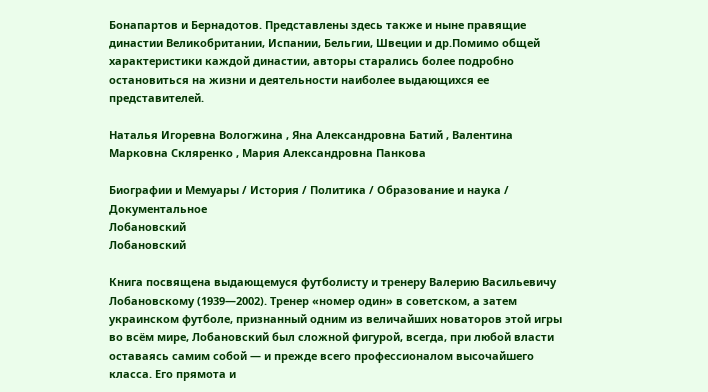Бонапартов и Бернадотов. Представлены здесь также и ныне правящие династии Великобритании, Испании, Бельгии, Швеции и др.Помимо общей характеристики каждой династии, авторы старались более подробно остановиться на жизни и деятельности наиболее выдающихся ее представителей.

Наталья Игоревна Вологжина , Яна Александровна Батий , Валентина Марковна Скляренко , Мария Александровна Панкова

Биографии и Мемуары / История / Политика / Образование и наука / Документальное
Лобановский
Лобановский

Книга посвящена выдающемуся футболисту и тренеру Валерию Васильевичу Лобановскому (1939—2002). Тренер «номер один» в советском, а затем украинском футболе, признанный одним из величайших новаторов этой игры во всём мире, Лобановский был сложной фигурой, всегда, при любой власти оставаясь самим собой — и прежде всего профессионалом высочайшего класса. Его прямота и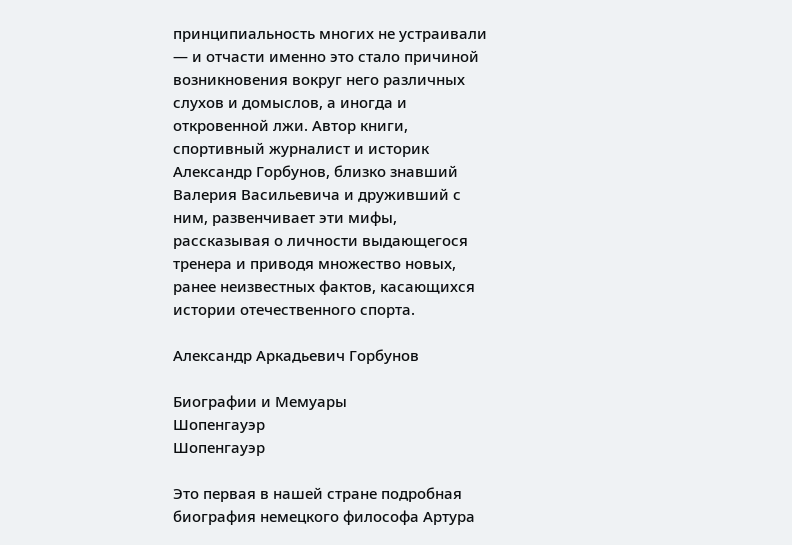принципиальность многих не устраивали — и отчасти именно это стало причиной возникновения вокруг него различных слухов и домыслов, а иногда и откровенной лжи. Автор книги, спортивный журналист и историк Александр Горбунов, близко знавший Валерия Васильевича и друживший с ним, развенчивает эти мифы, рассказывая о личности выдающегося тренера и приводя множество новых, ранее неизвестных фактов, касающихся истории отечественного спорта.

Александр Аркадьевич Горбунов

Биографии и Мемуары
Шопенгауэр
Шопенгауэр

Это первая в нашей стране подробная биография немецкого философа Артура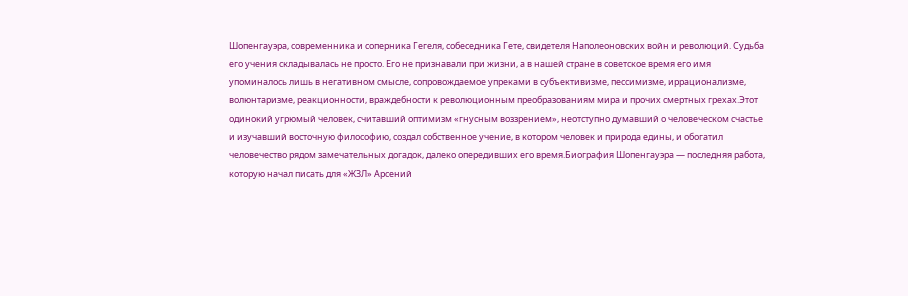Шопенгауэра, современника и соперника Гегеля, собеседника Гете, свидетеля Наполеоновских войн и революций. Судьба его учения складывалась не просто. Его не признавали при жизни, а в нашей стране в советское время его имя упоминалось лишь в негативном смысле, сопровождаемое упреками в субъективизме, пессимизме, иррационализме, волюнтаризме, реакционности, враждебности к революционным преобразованиям мира и прочих смертных грехах.Этот одинокий угрюмый человек, считавший оптимизм «гнусным воззрением», неотступно думавший о человеческом счастье и изучавший восточную философию, создал собственное учение, в котором человек и природа едины, и обогатил человечество рядом замечательных догадок, далеко опередивших его время.Биография Шопенгауэра — последняя работа, которую начал писать для «ЖЗЛ» Арсений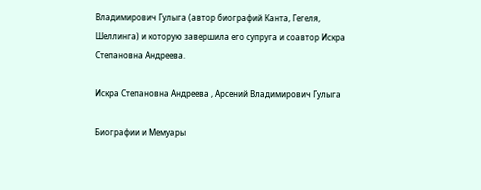Владимирович Гулыга (автор биографий Канта, Гегеля, Шеллинга) и которую завершила его супруга и соавтор Искра Степановна Андреева.

Искра Степановна Андреева , Арсений Владимирович Гулыга

Биографии и Мемуары